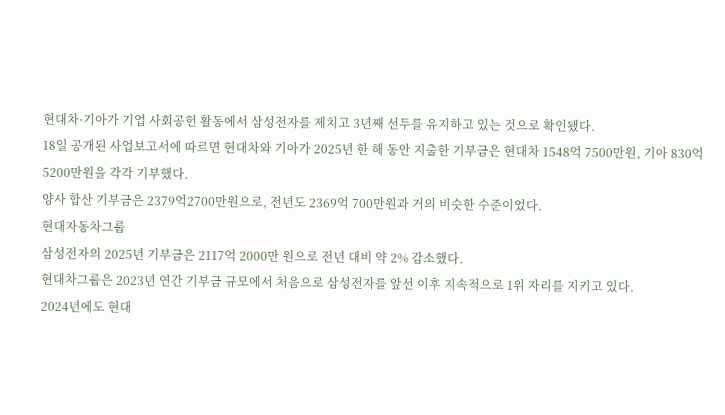현대차·기아가 기업 사회공헌 활동에서 삼성전자를 제치고 3년째 선두를 유지하고 있는 것으로 확인됐다.
18일 공개된 사업보고서에 따르면 현대차와 기아가 2025년 한 해 동안 지출한 기부금은 현대차 1548억 7500만원, 기아 830억 5200만원을 각각 기부했다.
양사 합산 기부금은 2379억2700만원으로, 전년도 2369억 700만원과 거의 비슷한 수준이었다.
현대자동차그룹
삼성전자의 2025년 기부금은 2117억 2000만 원으로 전년 대비 약 2% 감소했다.
현대차그룹은 2023년 연간 기부금 규모에서 처음으로 삼성전자를 앞선 이후 지속적으로 1위 자리를 지키고 있다.
2024년에도 현대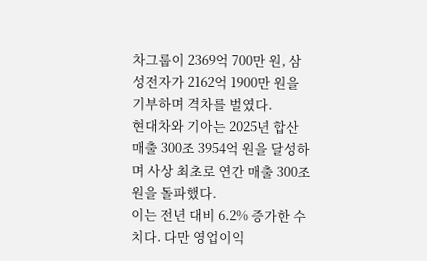차그룹이 2369억 700만 원, 삼성전자가 2162억 1900만 원을 기부하며 격차를 벌였다.
현대차와 기아는 2025년 합산 매출 300조 3954억 원을 달성하며 사상 최초로 연간 매출 300조 원을 돌파했다.
이는 전년 대비 6.2% 증가한 수치다. 다만 영업이익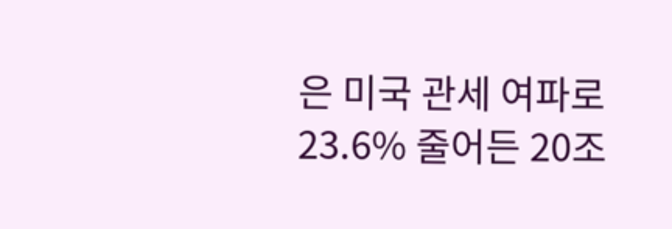은 미국 관세 여파로 23.6% 줄어든 20조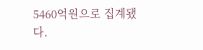5460억원으로 집계됐다.